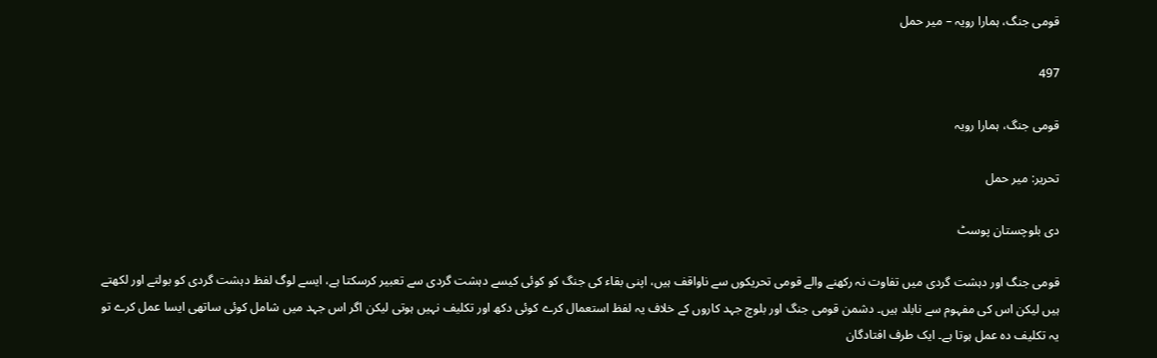قومی جنگ، ہمارا رویہ – میر حمل

497

قومی جنگ، ہمارا رویہ

تحریر: میر حمل

دی بلوچستان پوسٹ

قومی جنگ اور دہشت گردی میں تفاوت نہ رکھنے والے قومی تحریکوں سے ناواقف ہیں، اپنی بقاء کی جنگ کو کوئی کیسے دہشت گردی سے تعبیر کرسکتا ہے، ایسے لوگ لفظ دہشت گردی کو بولتے اور لکھتے ہیں لیکن اس کی مفہوم سے نابلد ہیں۔ دشمن قومی جنگ اور بلوچ جہد کاروں کے خلاف یہ لفظ استعمال کرے کوئی دکھ اور تکلیف نہیں ہوتی لیکن اگر اس جہد میں شامل کوئی ساتھی ایسا عمل کرے تو یہ تکلیف دہ عمل ہوتا ہے۔ ایک طرف افتادگان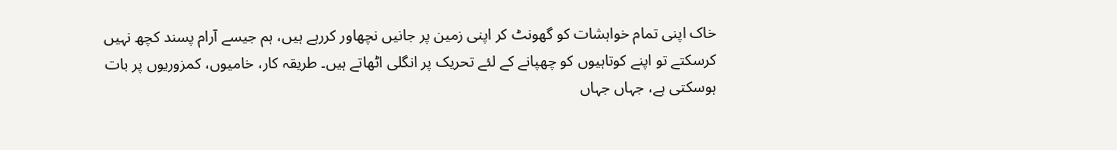خاک اپنی تمام خواہشات کو گھونٹ کر اپنی زمین پر جانیں نچھاور کررہے ہیں، ہم جیسے آرام پسند کچھ نہیں کرسکتے تو اپنے کوتاہیوں کو چھپانے کے لئے تحریک پر انگلی اٹھاتے ہیں۔ طریقہ کار، خامیوں، کمزوریوں پر بات ہوسکتی ہے، جہاں جہاں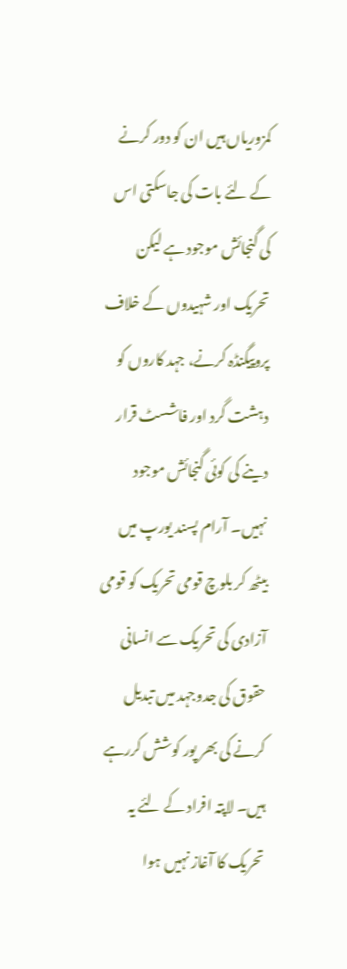کمزوریاں ہیں ان کو دور کرنے کے لئے بات کی جاسکتی اس کی گنجائش موجود ہے لیکن تحریک اور شہیدوں کے خلاف پروپیگنڈہ کرنے، جہد کاروں کو دہشت گرد اور فاشسٹ قرار دینے کی کوئی گنجائش موجود نہیں۔ آرام پسند یورپ میں بیٹھ کر بلوچ قومی تحریک کو قومی آزادی کی تحریک سے انسانی حقوق کی جدوجہد میں تبدیل کرنے کی بھر پور کوشش کررہے ہیں۔ لاپتہ افراد کے لئے یہ تحریک کا آغاز نہیں ہوا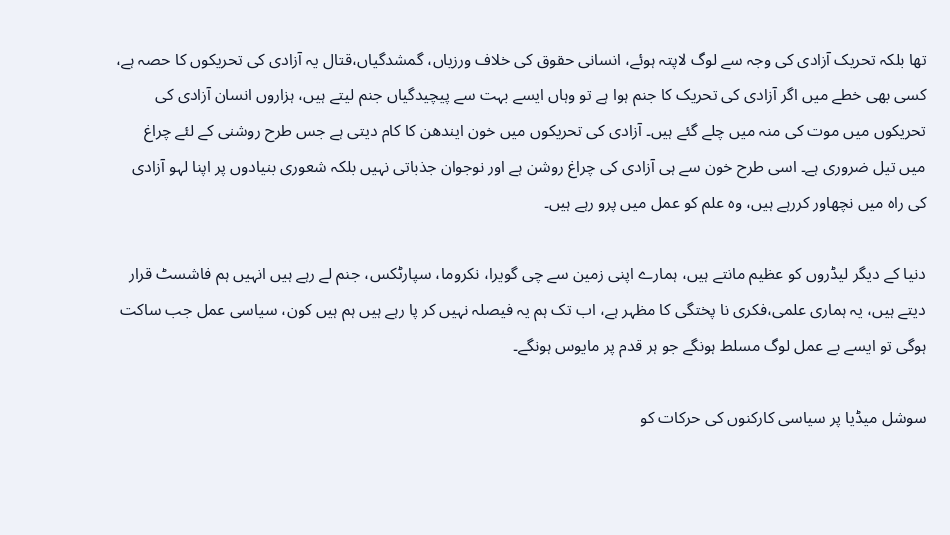تھا بلکہ تحریک آزادی کی وجہ سے لوگ لاپتہ ہوئے، انسانی حقوق کی خلاف ورزیاں، گمشدگیاں،قتال یہ آزادی کی تحریکوں کا حصہ ہے، کسی بھی خطے میں اگر آزادی کی تحریک کا جنم ہوا ہے تو وہاں ایسے بہت سے پیچیدگیاں جنم لیتے ہیں، ہزاروں انسان آزادی کی تحریکوں میں موت کی منہ میں چلے گئے ہیں۔ آزادی کی تحریکوں میں خون ایندھن کا کام دیتی ہے جس طرح روشنی کے لئے چراغ میں تیل ضروری ہے۔ اسی طرح خون سے ہی آزادی کی چراغ روشن ہے اور نوجوان جذباتی نہیں بلکہ شعوری بنیادوں پر اپنا لہو آزادی کی راہ میں نچھاور کررہے ہیں، وہ علم کو عمل میں پرو رہے ہیں۔

دنیا کے دیگر لیڈروں کو عظیم مانتے ہیں، ہمارے اپنی زمین سے چی گویرا، نکروما، سپارٹکس، جنم لے رہے ہیں انہیں ہم فاشسٹ قرار دیتے ہیں، یہ ہماری علمی،فکری نا پختگی کا مظہر ہے، اب تک ہم یہ فیصلہ نہیں کر پا رہے ہیں ہم ہیں کون، سیاسی عمل جب ساکت ہوگی تو ایسے بے عمل لوگ مسلط ہونگے جو ہر قدم پر مایوس ہونگے۔

سوشل میڈیا پر سیاسی کارکنوں کی حرکات کو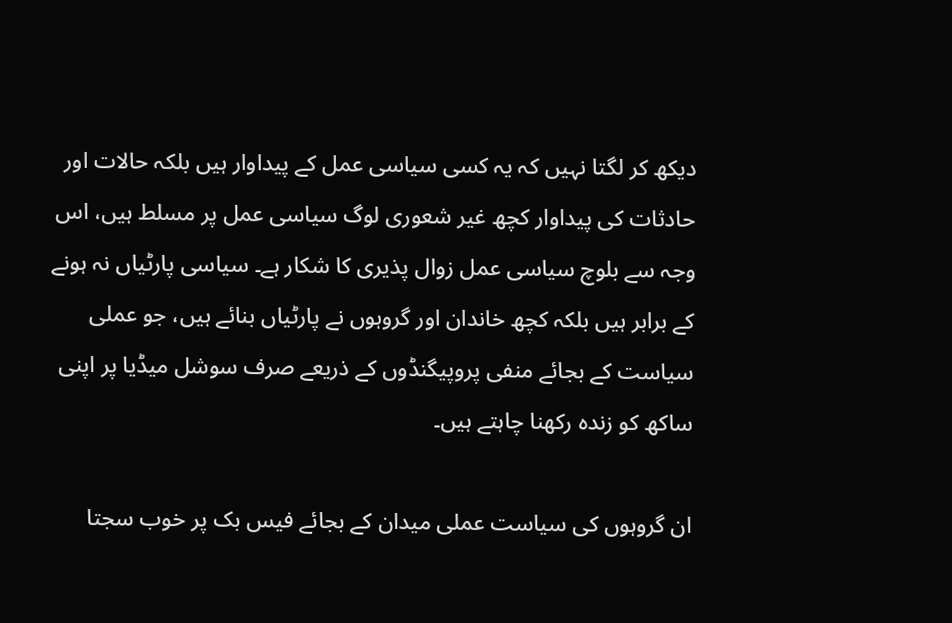دیکھ کر لگتا نہیں کہ یہ کسی سیاسی عمل کے پیداوار ہیں بلکہ حالات اور حادثات کی پیداوار کچھ غیر شعوری لوگ سیاسی عمل پر مسلط ہیں، اس وجہ سے بلوچ سیاسی عمل زوال پذیری کا شکار ہے۔ سیاسی پارٹیاں نہ ہونے کے برابر ہیں بلکہ کچھ خاندان اور گروہوں نے پارٹیاں بنائے ہیں، جو عملی سیاست کے بجائے منفی پروپیگنڈوں کے ذریعے صرف سوشل میڈیا پر اپنی ساکھ کو زندہ رکھنا چاہتے ہیں۔

ان گروہوں کی سیاست عملی میدان کے بجائے فیس بک پر خوب سجتا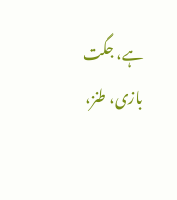ہے، جگت بازی، طنز،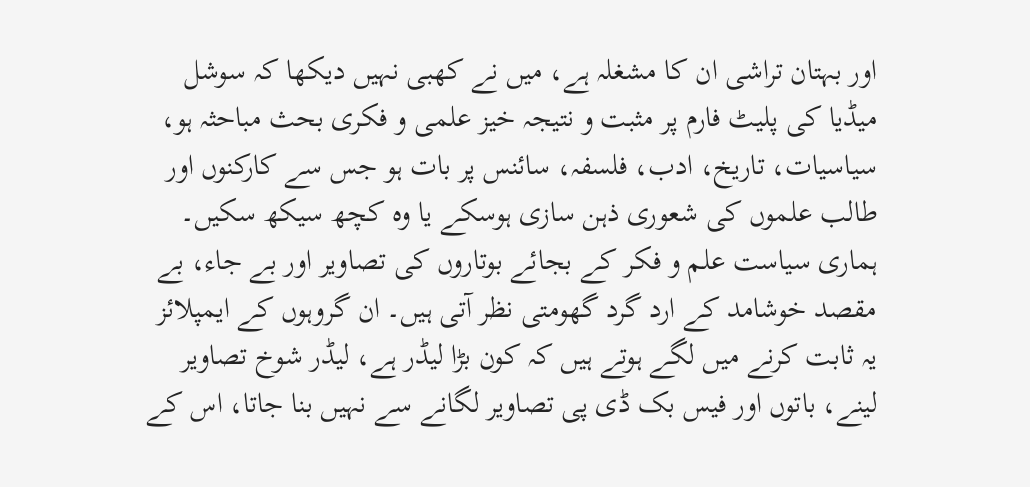اور بہتان تراشی ان کا مشغلہ ہے، میں نے کھبی نہیں دیکھا کہ سوشل میڈیا کی پلیٹ فارم پر مثبت و نتیجہ خیز علمی و فکری بحث مباحثہ ہو، سیاسیات، تاریخ، ادب، فلسفہ، سائنس پر بات ہو جس سے کارکنوں اور طالب علموں کی شعوری ذہن سازی ہوسکے یا وہ کچھ سیکھ سکیں۔ ہماری سیاست علم و فکر کے بجائے بوتاروں کی تصاویر اور بے جاء، بے مقصد خوشامد کے ارد گرد گھومتی نظر آتی ہیں۔ ان گروہوں کے ایمپلائز یہ ثابت کرنے میں لگے ہوتے ہیں کہ کون بڑا لیڈر ہے، لیڈر شوخ تصاویر لینے، باتوں اور فیس بک ڈی پی تصاویر لگانے سے نہیں بنا جاتا، اس کے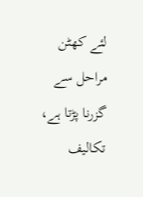لئے کھٹن مراحل سے گزرنا پڑتا ہے، تکالیف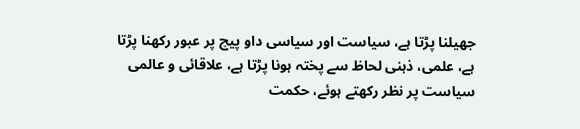جھیلنا پڑتا ہے، سیاست اور سیاسی داو پیچ پر عبور رکھنا پڑتا ہے، علمی، ذہنی لحاظ سے پختہ ہونا پڑتا ہے، علاقائی و عالمی سیاست پر نظر رکھتے ہوئے، حکمت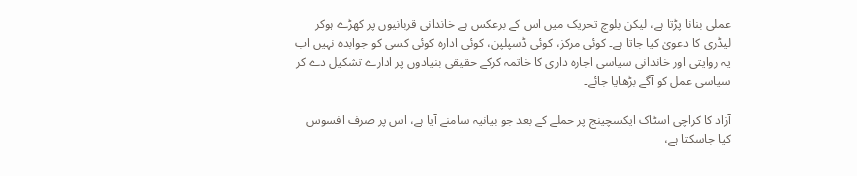عملی بنانا پڑتا ہے، لیکن بلوچ تحریک میں اس کے برعکس ہے خاندانی قربانیوں پر کھڑے ہوکر لیڈری کا دعویٰ کیا جاتا ہے۔ کوئی مرکز، کوئی ڈسپلپن، کوئی ادارہ کوئی کسی کو جوابدہ نہیں اب یہ روایتی اور خاندانی سیاسی اجارہ داری کا خاتمہ کرکے حقیقی بنیادوں پر ادارے تشکیل دے کر سیاسی عمل کو آگے بڑھایا جائے۔

آزاد کا کراچی اسٹاک ایکسچینج پر حملے کے بعد جو بیانیہ سامنے آیا ہے، اس پر صرف افسوس کیا جاسکتا ہے،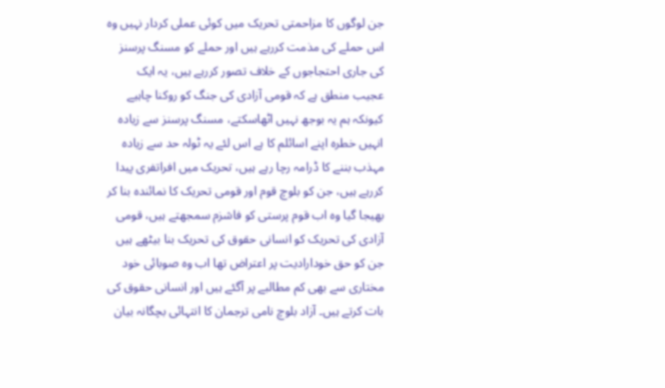جن لوگوں کا مزاحمتی تحریک میں کوئی عملی کردار نہیں وہ اس حملے کی مذمت کررہے ہیں اور حملے کو مسنگ پرسنز کی جاری احتجاجوں کے خلاف تصور کررہے ہیں، یہ ایک عجیب منطق ہے کہ قومی آزادی کی جنگ کو روکنا چاہیے کیونکہ ہم یہ بوجھ نہیں اٹھاسکتے، مسنگ پرسنز سے زیادہ انہیں خطرہ اپنے اسائلم کا ہے اس لئے یہ ٹولہ حد سے زیادہ مہذب بننے کا ڈرامہ رچا رہے ہیں، تحریک میں افراتفری پیدا کررہے ہیں، جن کو بلوچ قوم اور قومی تحریک کا نمائندہ بنا کر بھیجا گیا وہ اب قوم پرستی کو فاشزم سمجھتے ہیں، قومی آزادی کی تحریک کو انسانی حقوق کی تحریک بنا بیٹھے ہیں جن کو حق خودارادیت پر اعتراض تھا اب وہ صوبائی خود مختاری سے بھی کم مطالبے پر آگئے ہیں اور انسانی حقوق کی بات کرتے ہیں۔ آزاد بلوچ نامی ترجمان کا انتہائی بچگانہ بیان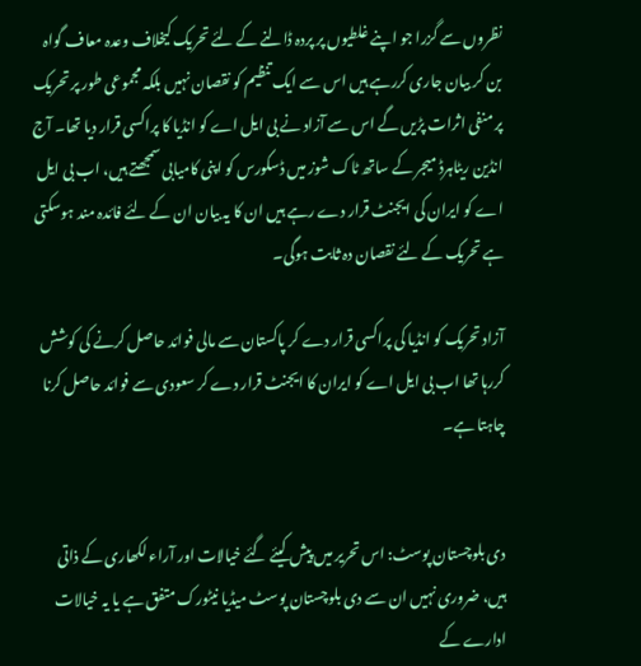نظروں سے گزرا جو اپنے غلطیوں پر پردہ ڈالنے کے لئے تحریک کیخلاف وعدہ معاف گواہ بن کر بیان جاری کررہے ہیں اس سے ایک تنظیم کو نقصان نہیں بلکہ مجموعی طور پر تحریک پر منفی اثرات پڑیں گے اس سے آزاد نے بی ایل اے کو انڈیا کا پراکسی قرار دیا تھا۔ آج انڈین ریٹاہرڈ میجر کے ساتھ ٹاک شوز میں ڈسکورس کو اپنی کامیابی سمجھتے ہیں، اب بی ایل اے کو ایران کی ایجنٹ قرار دے رہے ہیں ان کا یہ بیان ان کے لئے فائدہ مند ہوسکتی ہے تحریک کے لئے نقصان دہ ثابت ہوگی۔

آزاد تحریک کو انڈیا کی پراکسی قرار دے کر پاکستان سے مالی فوائد حاصل کرنے کی کوشش کررہا تھا اب بی ایل اے کو ایران کا ایجنٹ قرار دے کر سعودی سے فوائد حاصل کرنا چاہتا ہے۔


دی بلوچستان پوسٹ: اس تحریر میں پیش کیئے گئے خیالات اور آراء لکھاری کے ذاتی ہیں، ضروری نہیں ان سے دی بلوچستان پوسٹ میڈیا نیٹورک متفق ہے یا یہ خیالات ادارے کے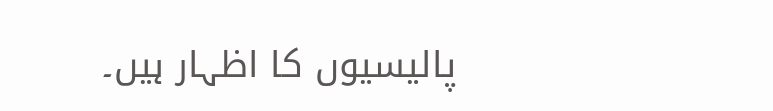پالیسیوں کا اظہار ہیں۔